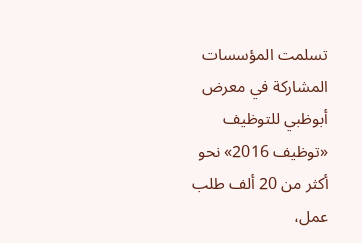تسلمت المؤسسات المشاركة في معرض أبوظبي للتوظيف «توظيف 2016» نحو أكثر من 20 ألف طلب عمل،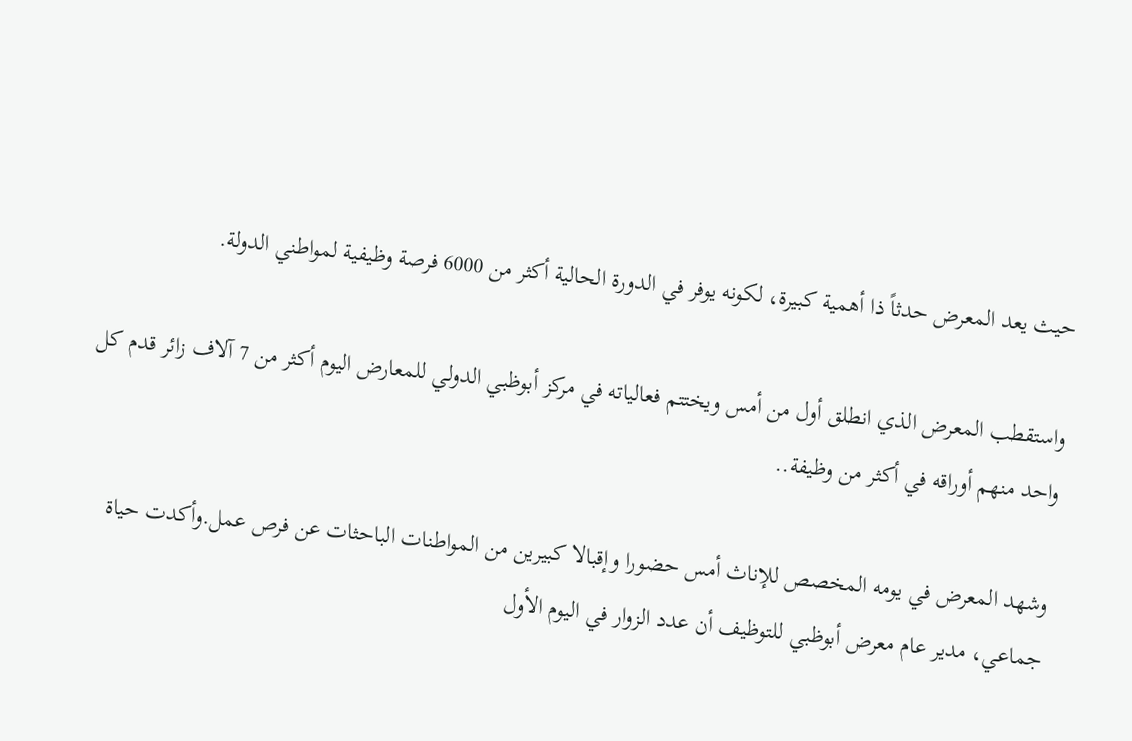حيث يعد المعرض حدثاً ذا أهمية كبيرة، لكونه يوفر في الدورة الحالية أكثر من 6000 فرصة وظيفية لمواطني الدولة.

واستقطب المعرض الذي انطلق أول من أمس ويختتم فعالياته في مركز أبوظبي الدولي للمعارض اليوم أكثر من 7 آلاف زائر قدم كل واحد منهم أوراقه في أكثر من وظيفة..

وشهد المعرض في يومه المخصص للإناث أمس حضورا وإقبالا كبيرين من المواطنات الباحثات عن فرص عمل.وأكدت حياة جماعي، مدير عام معرض أبوظبي للتوظيف أن عدد الزوار في اليوم الأول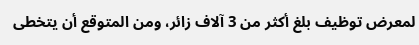لمعرض توظيف بلغ أكثر من 3 آلاف زائر، ومن المتوقع أن يتخطى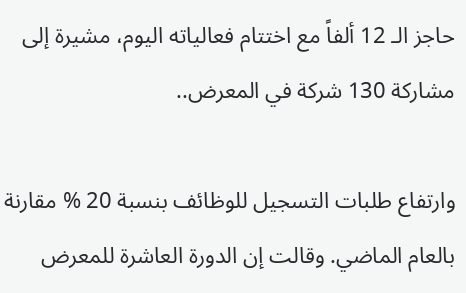حاجز الـ 12 ألفاً مع اختتام فعالياته اليوم، مشيرة إلى مشاركة 130 شركة في المعرض..

وارتفاع طلبات التسجيل للوظائف بنسبة 20 % مقارنة بالعام الماضي. وقالت إن الدورة العاشرة للمعرض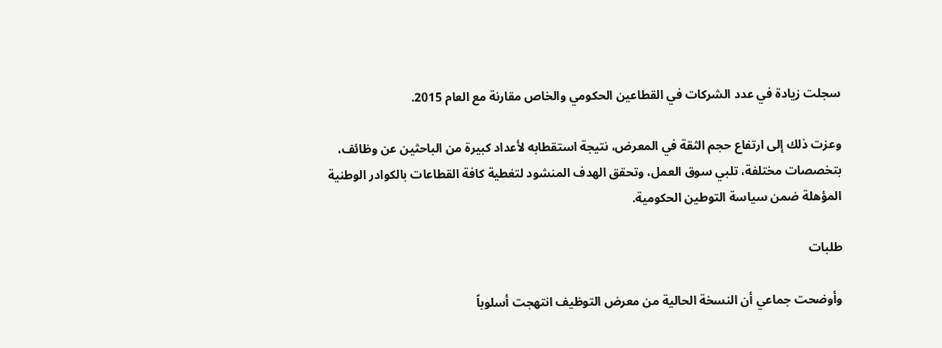سجلت زيادة في عدد الشركات في القطاعين الحكومي والخاص مقارنة مع العام 2015.

وعزت ذلك إلى ارتفاع حجم الثقة في المعرض، نتيجة استقطابه لأعداد كبيرة من الباحثين عن وظائف، بتخصصات مختلفة، تلبي سوق العمل، وتحقق الهدف المنشود لتغطية كافة القطاعات بالكوادر الوطنية المؤهلة ضمن سياسة التوطين الحكومية.

طلبات

وأوضحت جماعي أن النسخة الحالية من معرض التوظيف انتهجت أسلوباً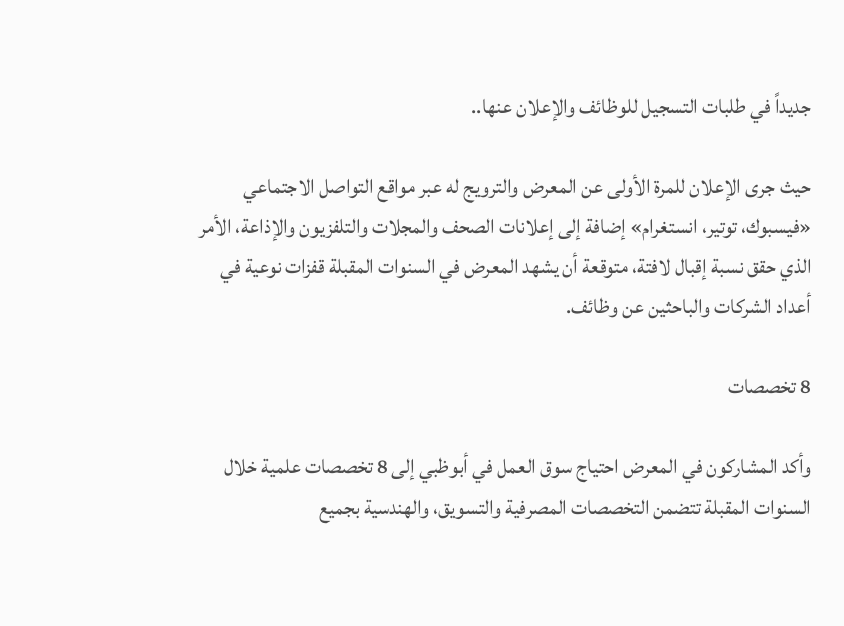جديداً في طلبات التسجيل للوظائف والإعلان عنها..

حيث جرى الإعلان للمرة الأولى عن المعرض والترويج له عبر مواقع التواصل الاجتماعي «فيسبوك، توتير، انستغرام» إضافة إلى إعلانات الصحف والمجلات والتلفزيون والإذاعة، الأمر الذي حقق نسبة إقبال لافتة، متوقعة أن يشهد المعرض في السنوات المقبلة قفزات نوعية في أعداد الشركات والباحثين عن وظائف.

8 تخصصات

وأكد المشاركون في المعرض احتياج سوق العمل في أبوظبي إلى 8 تخصصات علمية خلال السنوات المقبلة تتضمن التخصصات المصرفية والتسويق، والهندسية بجميع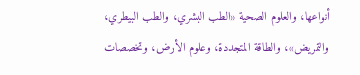أنواعها، والعلوم الصحية «الطب البشري، والطب البيطري، والتمريض»، والطاقة المتجددة، وعلوم الأرض، وتخصصات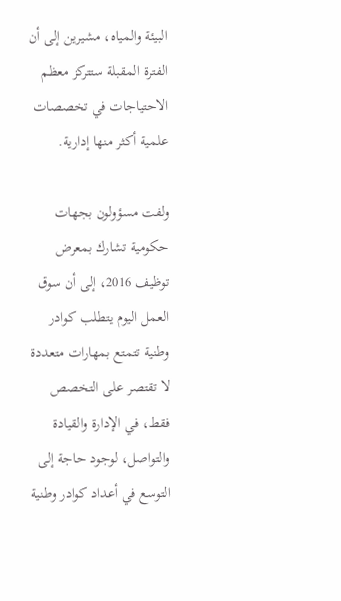البيئة والمياه، مشيرين إلى أن الفترة المقبلة ستتركز معظم الاحتياجات في تخصصات علمية أكثر منها إدارية.

ولفت مسؤولون بجهات حكومية تشارك بمعرض توظيف 2016، إلى أن سوق العمل اليوم يتطلب كوادر وطنية تتمتع بمهارات متعددة لا تقتصر على التخصص فقط، في الإدارة والقيادة والتواصل، لوجود حاجة إلى التوسع في أعداد كوادر وطنية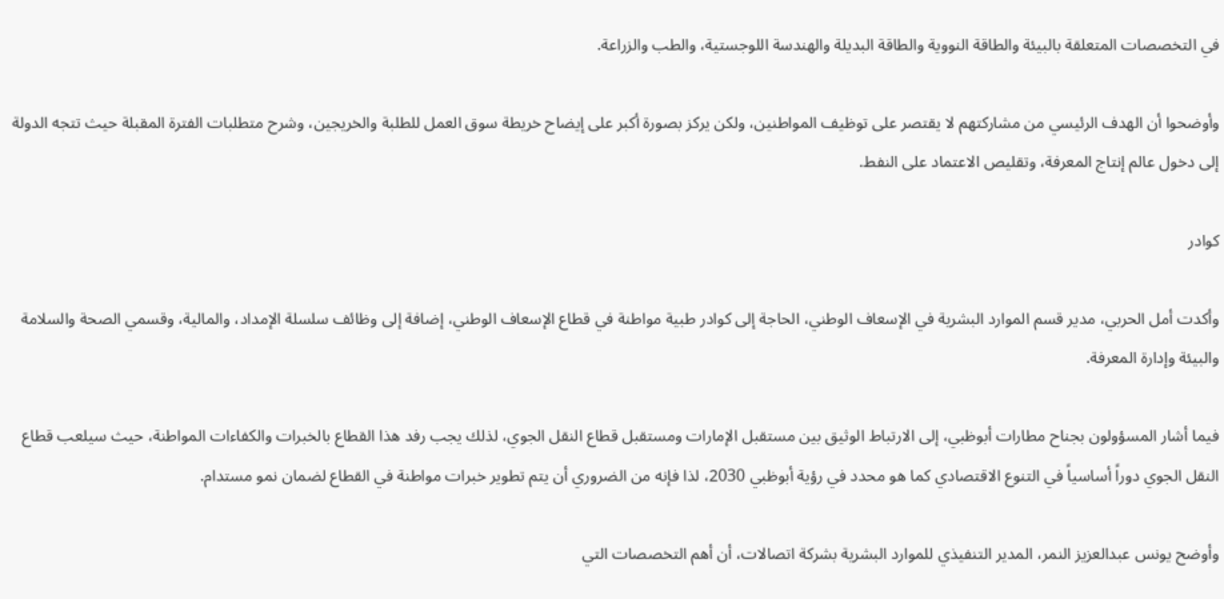في التخصصات المتعلقة بالبيئة والطاقة النووية والطاقة البديلة والهندسة اللوجستية، والطب والزراعة.

وأوضحوا أن الهدف الرئيسي من مشاركتهم لا يقتصر على توظيف المواطنين، ولكن يركز بصورة أكبر على إيضاح خريطة سوق العمل للطلبة والخريجين، وشرح متطلبات الفترة المقبلة حيث تتجه الدولة إلى دخول عالم إنتاج المعرفة، وتقليص الاعتماد على النفط.

كوادر

وأكدت أمل الحربي، مدير قسم الموارد البشرية في الإسعاف الوطني، الحاجة إلى كوادر طبية مواطنة في قطاع الإسعاف الوطني، إضافة إلى وظائف سلسلة الإمداد، والمالية، وقسمي الصحة والسلامة والبيئة وإدارة المعرفة.

فيما أشار المسؤولون بجناح مطارات أبوظبي، إلى الارتباط الوثيق بين مستقبل الإمارات ومستقبل قطاع النقل الجوي، لذلك يجب رفد هذا القطاع بالخبرات والكفاءات المواطنة، حيث سيلعب قطاع النقل الجوي دوراً أساسياً في التنوع الاقتصادي كما هو محدد في رؤية أبوظبي 2030، لذا فإنه من الضروري أن يتم تطوير خبرات مواطنة في القطاع لضمان نمو مستدام.

وأوضح يونس عبدالعزيز النمر، المدير التنفيذي للموارد البشرية بشركة اتصالات، أن أهم التخصصات التي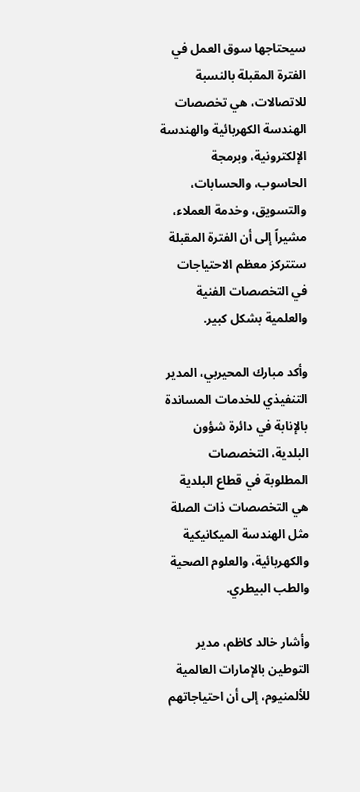سيحتاجها سوق العمل في الفترة المقبلة بالنسبة للاتصالات، هي تخصصات الهندسة الكهربائية والهندسة الإلكترونية، وبرمجة الحاسوب، والحسابات، والتسويق، وخدمة العملاء، مشيراً إلى أن الفترة المقبلة ستتركز معظم الاحتياجات في التخصصات الفنية والعلمية بشكل كبير.

وأكد مبارك المحيربي، المدير التنفيذي للخدمات المساندة بالإنابة في دائرة شؤون البلدية، التخصصات المطلوبة في قطاع البلدية هي التخصصات ذات الصلة مثل الهندسة الميكانيكية والكهربائية، والعلوم الصحية والطب البيطري.

وأشار خالد كاظم، مدير التوطين بالإمارات العالمية للألمنيوم، إلى أن احتياجاتهم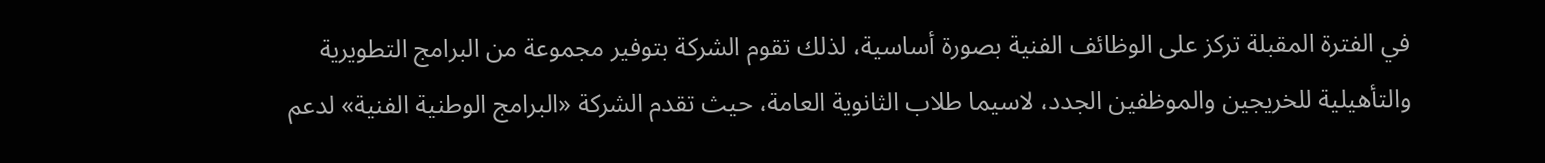في الفترة المقبلة تركز على الوظائف الفنية بصورة أساسية، لذلك تقوم الشركة بتوفير مجموعة من البرامج التطويرية والتأهيلية للخريجين والموظفين الجدد، لاسيما طلاب الثانوية العامة، حيث تقدم الشركة «البرامج الوطنية الفنية» لدعم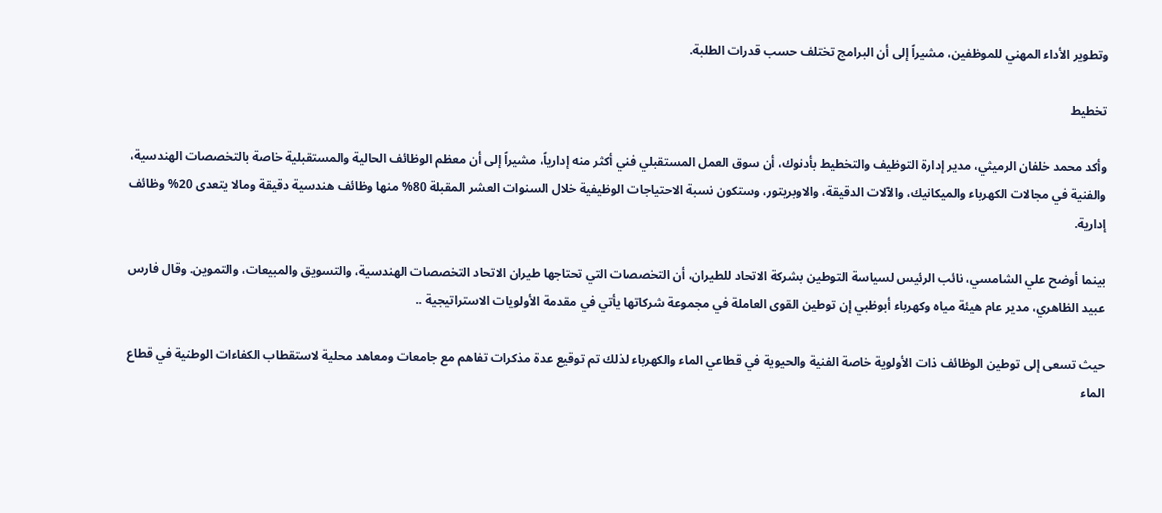وتطوير الأداء المهني للموظفين، مشيراً إلى أن البرامج تختلف حسب قدرات الطلبة.

تخطيط

وأكد محمد خلفان الرميثي، مدير إدارة التوظيف والتخطيط بأدنوك، أن سوق العمل المستقبلي فني أكثر منه إدارياً، مشيراً إلى أن معظم الوظائف الحالية والمستقبلية خاصة بالتخصصات الهندسية، والفنية في مجالات الكهرباء والميكانيك، والآلات الدقيقة، والاوبريتور، وستكون نسبة الاحتياجات الوظيفية خلال السنوات العشر المقبلة 80% منها وظائف هندسية دقيقة ومالا يتعدى 20% وظائف إدارية.

بينما أوضح علي الشامسي، نائب الرئيس لسياسة التوطين بشركة الاتحاد للطيران، أن التخصصات التي تحتاجها طيران الاتحاد التخصصات الهندسية، والتسويق والمبيعات، والتموين. وقال فارس عبيد الظاهري، مدير عام هيئة مياه وكهرباء أبوظبي إن توطين القوى العاملة في مجموعة شركاتها يأتي في مقدمة الأولويات الاستراتيجية ..

حيث تسعى إلى توطين الوظائف ذات الأولوية خاصة الفنية والحيوية في قطاعي الماء والكهرباء لذلك تم توقيع عدة مذكرات تفاهم مع جامعات ومعاهد محلية لاستقطاب الكفاءات الوطنية في قطاع الماء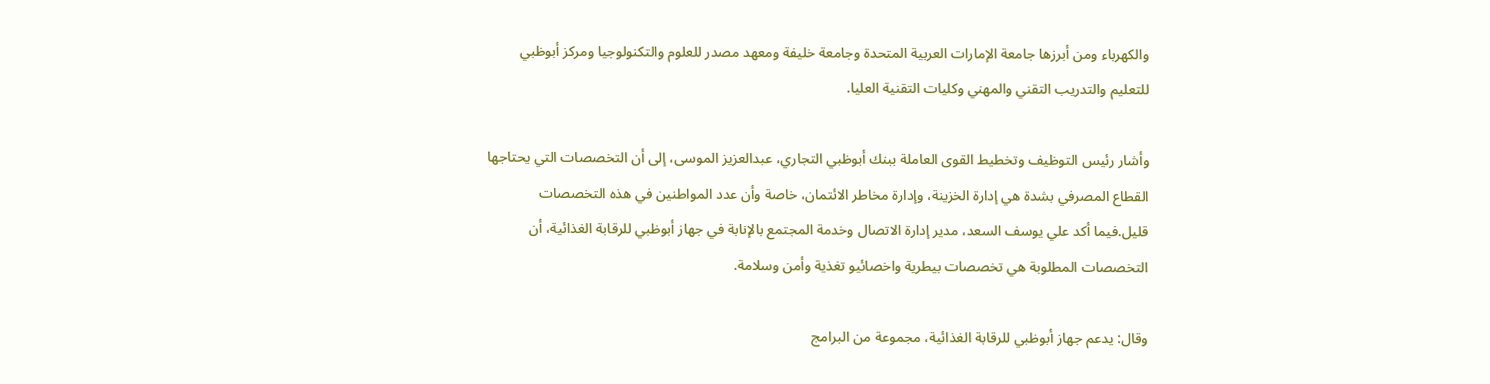والكهرباء ومن أبرزها جامعة الإمارات العربية المتحدة وجامعة خليفة ومعهد مصدر للعلوم والتكنولوجيا ومركز أبوظبي للتعليم والتدريب التقني والمهني وكليات التقنية العليا.

وأشار رئيس التوظيف وتخطيط القوى العاملة ببنك أبوظبي التجاري، عبدالعزيز الموسى، إلى أن التخصصات التي يحتاجها القطاع المصرفي بشدة هي إدارة الخزينة، وإدارة مخاطر الائتمان، خاصة وأن عدد المواطنين في هذه التخصصات قليل.فيما أكد علي يوسف السعد، مدير إدارة الاتصال وخدمة المجتمع بالإنابة في جهاز أبوظبي للرقابة الغذائية، أن التخصصات المطلوبة هي تخصصات بيطرية واخصائيو تغذية وأمن وسلامة.

وقال: يدعم جهاز أبوظبي للرقابة الغذائية، مجموعة من البرامج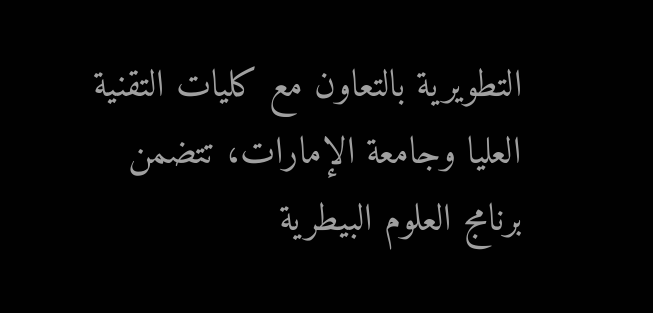التطويرية بالتعاون مع كليات التقنية العليا وجامعة الإمارات، تتضمن برنامج العلوم البيطرية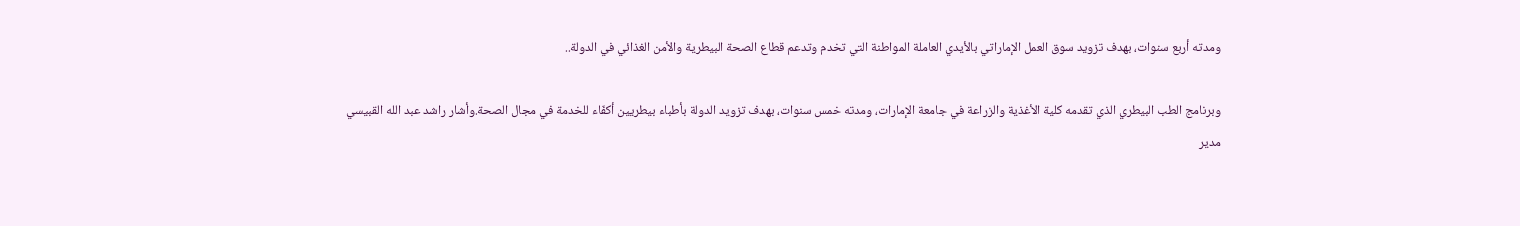ومدته أربع سنوات، بهدف تزويد سوق العمل الإماراتي بالأيدي العاملة المواطنة التي تخدم وتدعم قطاع الصحة البيطرية والأمن الغذائي في الدولة..

وبرنامج الطب البيطري الذي تقدمه كلية الأغذية والزراعة في جامعة الإمارات، ومدته خمس سنوات، بهدف تزويد الدولة بأطباء بيطريين أكفّاء للخدمة في مجال الصحة.وأشار راشد عبد الله القبيسي مدير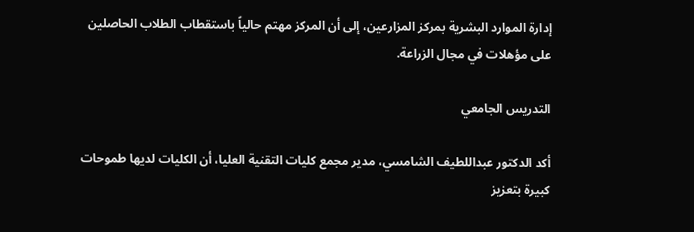إدارة الموارد البشرية بمركز المزارعين، إلى أن المركز مهتم حالياً باستقطاب الطلاب الحاصلين على مؤهلات في مجال الزراعة.

التدريس الجامعي

أكد الدكتور عبداللطيف الشامسي، مدير مجمع كليات التقنية العليا، أن الكليات لديها طموحات كبيرة بتعزيز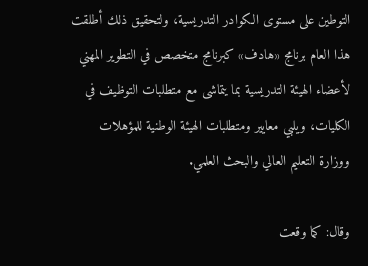التوطين على مستوى الكوادر التدريسية، ولتحقيق ذلك أطلقت هذا العام برنامج «هادف» كبرنامج متخصص في التطوير المهني لأعضاء الهيئة التدريسية بما يتماشى مع متطلبات التوظيف في الكليات، ويلبي معايير ومتطلبات الهيئة الوطنية للمؤهلات ووزارة التعليم العالي والبحث العلمي.

وقال: كما وقعت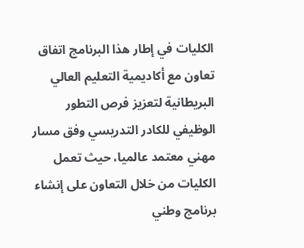الكليات في إطار هذا البرنامج اتفاق تعاون مع أكاديمية التعليم العالي البريطانية لتعزيز فرص التطور الوظيفي للكادر التدريسي وفق مسار مهني معتمد عالميا، حيث تعمل الكليات من خلال التعاون على إنشاء برنامج وطني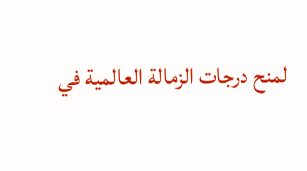لمنح درجات الزمالة العالمية في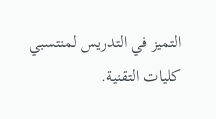التميز في التدريس لمنتسبي كليات التقنية.